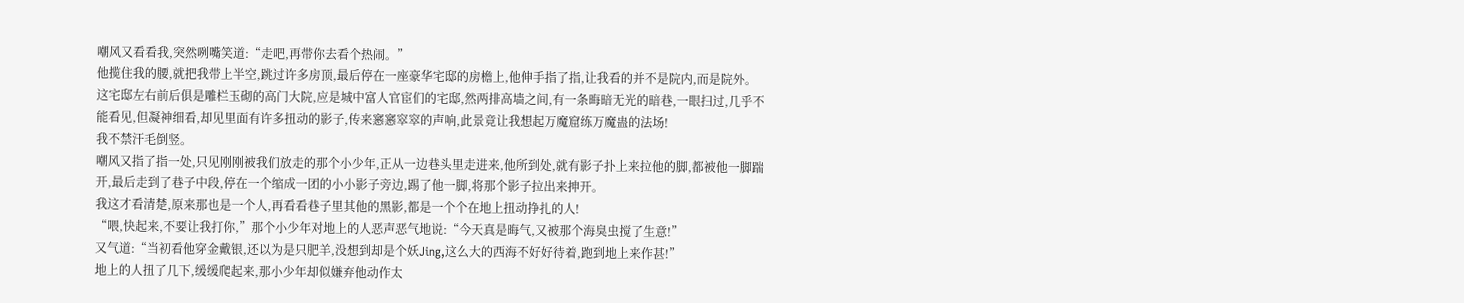嘲风又看看我,突然咧嘴笑道:“走吧,再带你去看个热闹。”
他揽住我的腰,就把我带上半空,跳过许多房顶,最后停在一座豪华宅邸的房檐上,他伸手指了指,让我看的并不是院内,而是院外。
这宅邸左右前后俱是雕栏玉砌的高门大院,应是城中富人官宦们的宅邸,然两排高墙之间,有一条晦暗无光的暗巷,一眼扫过,几乎不能看见,但凝神细看,却见里面有许多扭动的影子,传来窸窸窣窣的声响,此景竟让我想起万魔窟练万魔蛊的法场!
我不禁汗毛倒竖。
嘲风又指了指一处,只见刚刚被我们放走的那个小少年,正从一边巷头里走进来,他所到处,就有影子扑上来拉他的脚,都被他一脚踹开,最后走到了巷子中段,停在一个缩成一团的小小影子旁边,踢了他一脚,将那个影子拉出来抻开。
我这才看清楚,原来那也是一个人,再看看巷子里其他的黑影,都是一个个在地上扭动挣扎的人!
“喂,快起来,不要让我打你,”那个小少年对地上的人恶声恶气地说:“今天真是晦气,又被那个海臭虫搅了生意!”
又气道:“当初看他穿金戴银,还以为是只肥羊,没想到却是个妖Jing,这么大的西海不好好待着,跑到地上来作甚!”
地上的人扭了几下,缓缓爬起来,那小少年却似嫌弃他动作太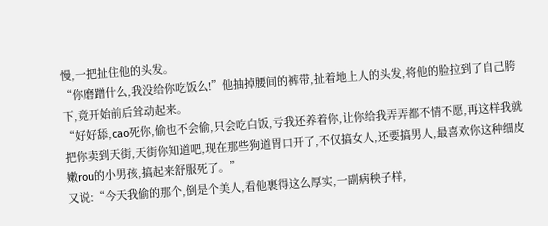慢,一把扯住他的头发。
“你磨蹭什么,我没给你吃饭么!”他抽掉腰间的裤带,扯着地上人的头发,将他的脸拉到了自己胯下,竟开始前后耸动起来。
“好好舔,cao死你,偷也不会偷,只会吃白饭,亏我还养着你,让你给我弄弄都不情不愿,再这样我就把你卖到天街,天街你知道吧,现在那些狗道胃口开了,不仅搞女人,还要搞男人,最喜欢你这种细皮嫩rou的小男孩,搞起来舒服死了。”
又说:“今天我偷的那个,倒是个美人,看他裹得这么厚实,一副病秧子样,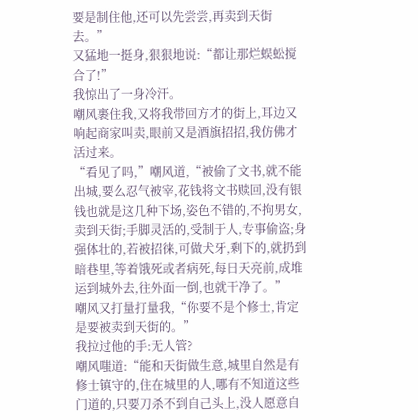要是制住他,还可以先尝尝,再卖到天街去。”
又猛地一挺身,狠狠地说:“都让那烂蜈蚣搅合了!”
我惊出了一身冷汗。
嘲风裹住我,又将我带回方才的街上,耳边又响起商家叫卖,眼前又是酒旗招招,我仿佛才活过来。
“看见了吗,”嘲风道,“被偷了文书,就不能出城,要么忍气被宰,花钱将文书赎回,没有银钱也就是这几种下场,姿色不错的,不拘男女,卖到天街;手脚灵活的,受制于人,专事偷盗;身强体壮的,若被招徕,可做犬牙,剩下的,就扔到暗巷里,等着饿死或者病死,每日天亮前,成堆运到城外去,往外面一倒,也就干净了。”
嘲风又打量打量我,“你要不是个修士,肯定是要被卖到天街的。”
我拉过他的手:无人管?
嘲风嗤道:“能和天街做生意,城里自然是有修士镇守的,住在城里的人,哪有不知道这些门道的,只要刀杀不到自己头上,没人愿意自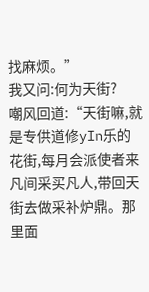找麻烦。”
我又问:何为天街?
嘲风回道:“天街嘛,就是专供道修yIn乐的花街,每月会派使者来凡间采买凡人,带回天街去做采补炉鼎。那里面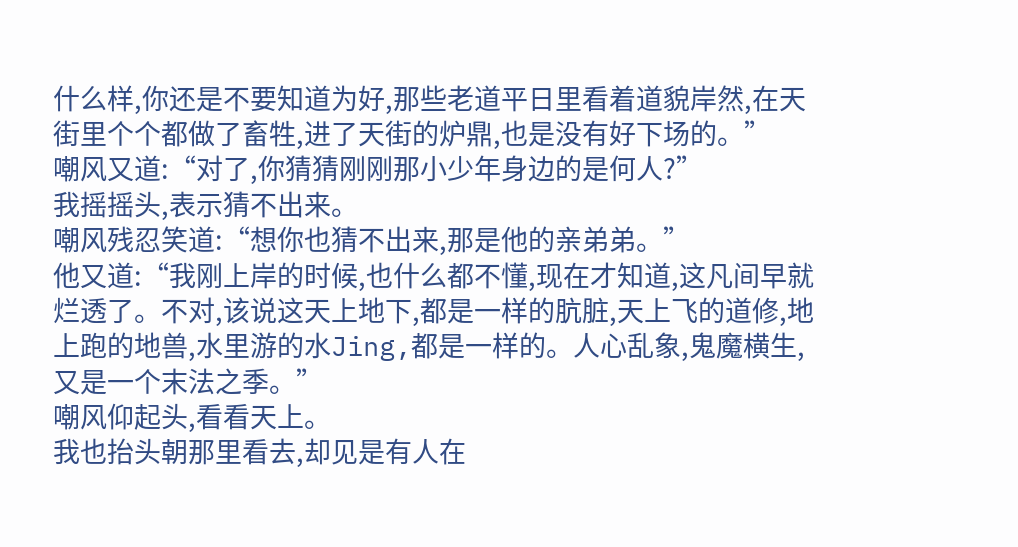什么样,你还是不要知道为好,那些老道平日里看着道貌岸然,在天街里个个都做了畜牲,进了天街的炉鼎,也是没有好下场的。”
嘲风又道:“对了,你猜猜刚刚那小少年身边的是何人?”
我摇摇头,表示猜不出来。
嘲风残忍笑道:“想你也猜不出来,那是他的亲弟弟。”
他又道:“我刚上岸的时候,也什么都不懂,现在才知道,这凡间早就烂透了。不对,该说这天上地下,都是一样的肮脏,天上飞的道修,地上跑的地兽,水里游的水Jing,都是一样的。人心乱象,鬼魔横生,又是一个末法之季。”
嘲风仰起头,看看天上。
我也抬头朝那里看去,却见是有人在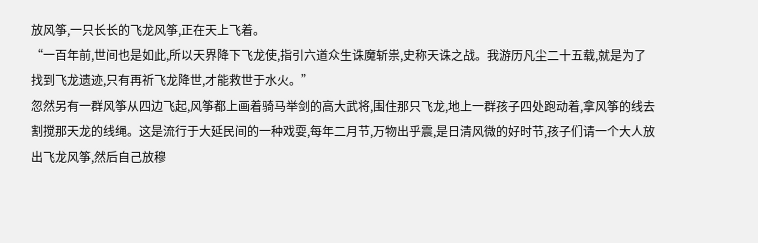放风筝,一只长长的飞龙风筝,正在天上飞着。
“一百年前,世间也是如此,所以天界降下飞龙使,指引六道众生诛魔斩祟,史称天诛之战。我游历凡尘二十五载,就是为了找到飞龙遗迹,只有再祈飞龙降世,才能救世于水火。”
忽然另有一群风筝从四边飞起,风筝都上画着骑马举剑的高大武将,围住那只飞龙,地上一群孩子四处跑动着,拿风筝的线去割搅那天龙的线绳。这是流行于大延民间的一种戏耍,每年二月节,万物出乎震,是日清风微的好时节,孩子们请一个大人放出飞龙风筝,然后自己放穆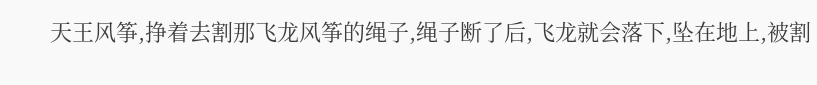天王风筝,挣着去割那飞龙风筝的绳子,绳子断了后,飞龙就会落下,坠在地上,被割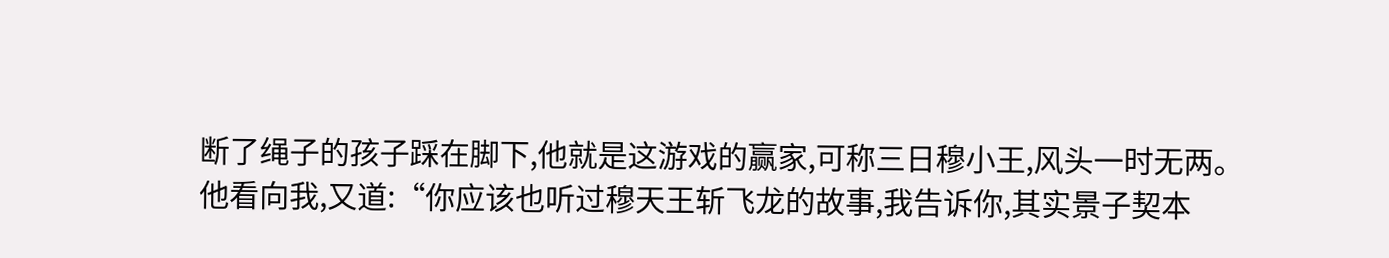断了绳子的孩子踩在脚下,他就是这游戏的赢家,可称三日穆小王,风头一时无两。
他看向我,又道:“你应该也听过穆天王斩飞龙的故事,我告诉你,其实景子契本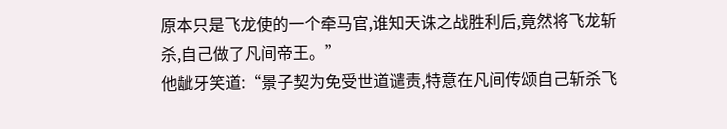原本只是飞龙使的一个牵马官,谁知天诛之战胜利后,竟然将飞龙斩杀,自己做了凡间帝王。”
他龇牙笑道:“景子契为免受世道谴责,特意在凡间传颂自己斩杀飞